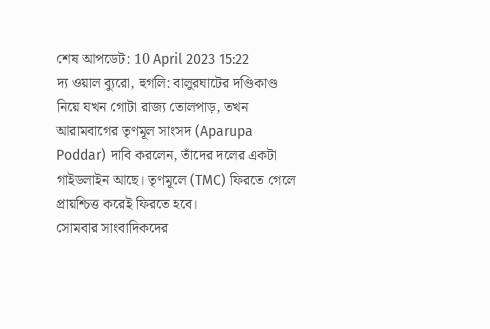শেষ আপডেট: 10 April 2023 15:22
দ্য ওয়াল ব্যুরো, হুগলি: বালুরঘাটের দণ্ডিকাণ্ড নিয়ে যখন গোটা রাজ্য তোলপাড়, তখন আরামবাগের তৃণমূল সাংসদ (Aparupa Poddar) দাবি করলেন, তাঁদের দলের একটা গাইডলাইন আছে। তৃণমূলে (TMC) ফিরতে গেলে প্রায়শ্চিত্ত করেই ফিরতে হবে।
সোমবার সাংবাদিকদের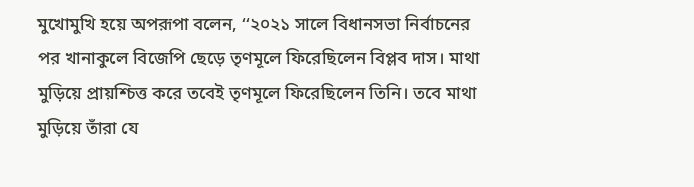মুখোমুখি হয়ে অপরূপা বলেন, ‘‘২০২১ সালে বিধানসভা নির্বাচনের পর খানাকুলে বিজেপি ছেড়ে তৃণমূলে ফিরেছিলেন বিপ্লব দাস। মাথা মুড়িয়ে প্রায়শ্চিত্ত করে তবেই তৃণমূলে ফিরেছিলেন তিনি। তবে মাথা মুড়িয়ে তাঁরা যে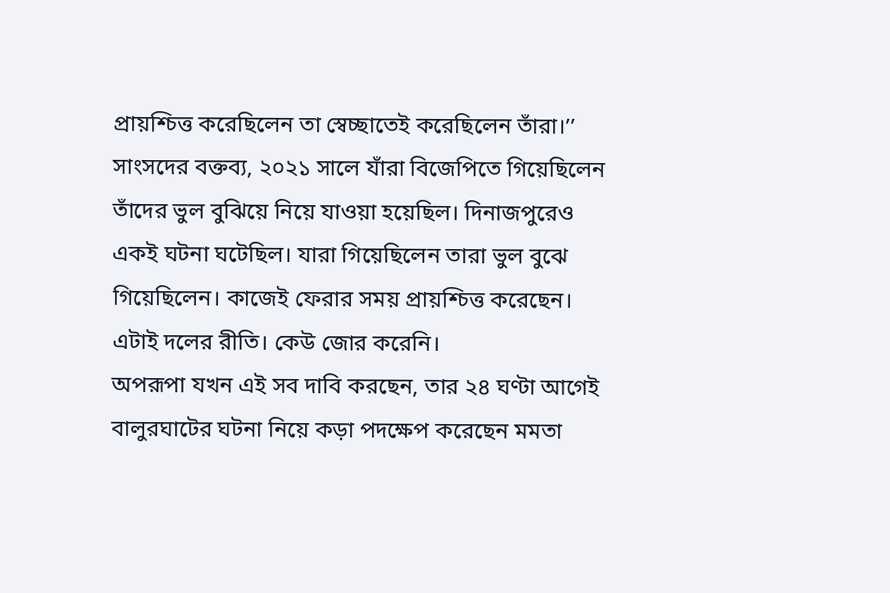প্রায়শ্চিত্ত করেছিলেন তা স্বেচ্ছাতেই করেছিলেন তাঁরা।’’
সাংসদের বক্তব্য, ২০২১ সালে যাঁরা বিজেপিতে গিয়েছিলেন তাঁদের ভুল বুঝিয়ে নিয়ে যাওয়া হয়েছিল। দিনাজপুরেও একই ঘটনা ঘটেছিল। যারা গিয়েছিলেন তারা ভুল বুঝে গিয়েছিলেন। কাজেই ফেরার সময় প্রায়শ্চিত্ত করেছেন। এটাই দলের রীতি। কেউ জোর করেনি।
অপরূপা যখন এই সব দাবি করছেন, তার ২৪ ঘণ্টা আগেই বালুরঘাটের ঘটনা নিয়ে কড়া পদক্ষেপ করেছেন মমতা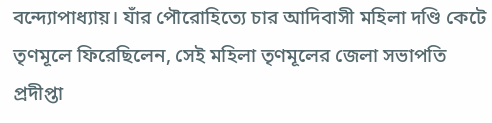বন্দ্যোপাধ্যায়। যাঁর পৌরোহিত্যে চার আদিবাসী মহিলা দণ্ডি কেটে তৃণমূলে ফিরেছিলেন, সেই মহিলা তৃণমূলের জেলা সভাপতি প্রদীপ্তা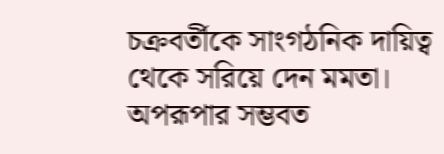চক্রবর্তীকে সাংগঠনিক দায়িত্ব থেকে সরিয়ে দেন মমতা।
অপরূপার সম্ভবত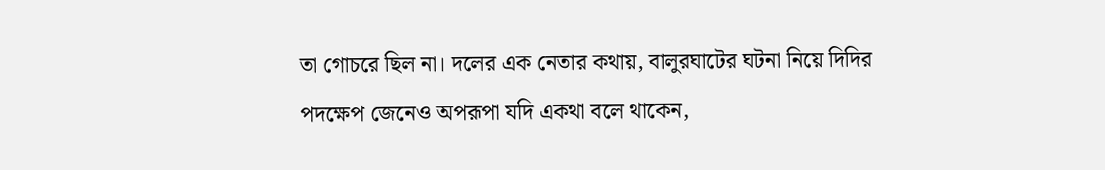তা গোচরে ছিল না। দলের এক নেতার কথায়, বালুরঘাটের ঘটনা নিয়ে দিদির পদক্ষেপ জেনেও অপরূপা যদি একথা বলে থাকেন,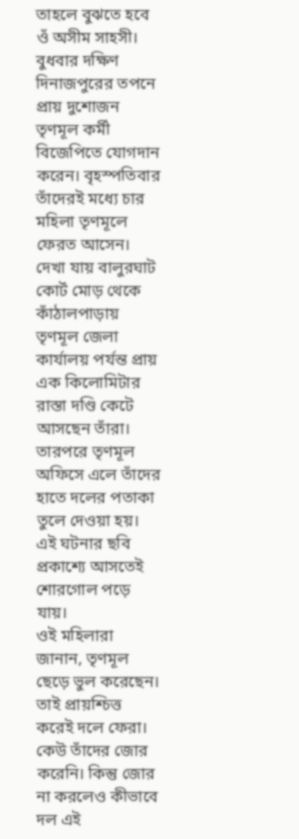তাহলে বুঝতে হবে ওঁ অসীম সাহসী।
বুধবার দক্ষিণ দিনাজপুরের তপনে প্রায় দুশোজন তৃণমূল কর্মী বিজেপিতে যোগদান করেন। বৃহস্পতিবার তাঁদেরই মধ্যে চার মহিলা তৃণমূলে ফেরত আসেন। দেখা যায় বালুরঘাট কোর্ট মোড় থেকে কাঁঠালপাড়ায় তৃণমূল জেলা কার্যালয় পর্যন্ত প্রায় এক কিলোমিটার রাস্তা দণ্ডি কেটে আসছেন তাঁরা। তারপরে তৃণমূল অফিসে এলে তাঁদের হাতে দলের পতাকা তুলে দেওয়া হয়। এই ঘটনার ছবি প্রকাশ্যে আসতেই শোরগোল পড়ে যায়।
ওই মহিলারা জানান, তৃণমূল ছেড়ে ভুল করেছেন। তাই প্রায়শ্চিত্ত করেই দলে ফেরা। কেউ তাঁদের জোর করেনি। কিন্তু জোর না করলেও কীভাবে দল এই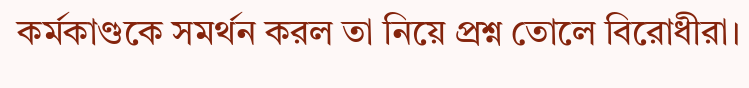কর্মকাণ্ডকে সমর্থন করল তা নিয়ে প্রশ্ন তোলে বিরোধীরা।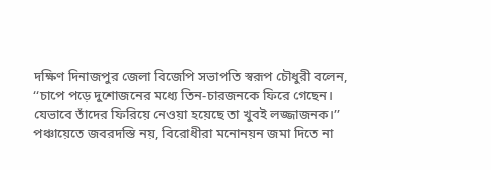দক্ষিণ দিনাজপুর জেলা বিজেপি সভাপতি স্বরূপ চৌধুরী বলেন, ‘‘চাপে পড়ে দুশোজনের মধ্যে তিন-চারজনকে ফিরে গেছেন। যেভাবে তাঁদের ফিরিয়ে নেওয়া হয়েছে তা খুবই লজ্জাজনক।’’
পঞ্চায়েতে জবরদস্তি নয়, বিরোধীরা মনোনয়ন জমা দিতে না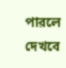পারলে দেখবে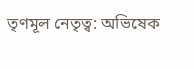তৃণমূল নেতৃত্ব: অভিষেক